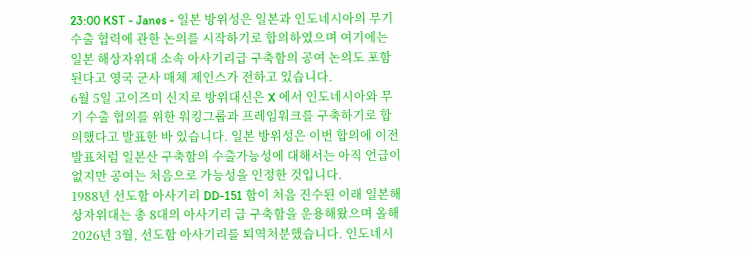23:00 KST - Janes - 일본 방위성은 일본과 인도네시아의 무기 수출 협력에 관한 논의를 시작하기로 합의하였으며 여기에는 일본 해상자위대 소속 아사기리급 구축함의 공여 논의도 포함된다고 영국 군사 매체 제인스가 전하고 있습니다.
6월 5일 고이즈미 신지로 방위대신은 X 에서 인도네시아와 무기 수출 협의를 위한 워킹그룹과 프레임워크를 구축하기로 합의했다고 발표한 바 있습니다. 일본 방위성은 이번 합의에 이전 발표처럼 일본산 구축함의 수출가능성에 대해서는 아직 언급이 없지만 공여는 처음으로 가능성을 인정한 것입니다.
1988년 선도함 아사기리 DD-151 함이 처음 진수된 이래 일본해상자위대는 총 8대의 아사기리 급 구축함을 운용해왔으며 올해 2026년 3월, 선도함 아사기리를 퇴역처분했습니다. 인도네시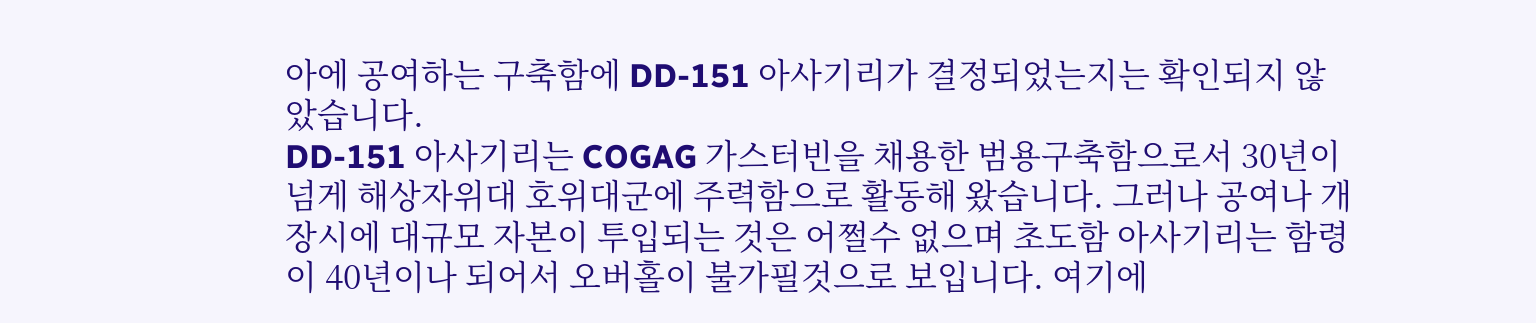아에 공여하는 구축함에 DD-151 아사기리가 결정되었는지는 확인되지 않았습니다.
DD-151 아사기리는 COGAG 가스터빈을 채용한 범용구축함으로서 30년이 넘게 해상자위대 호위대군에 주력함으로 활동해 왔습니다. 그러나 공여나 개장시에 대규모 자본이 투입되는 것은 어쩔수 없으며 초도함 아사기리는 함령이 40년이나 되어서 오버홀이 불가필것으로 보입니다. 여기에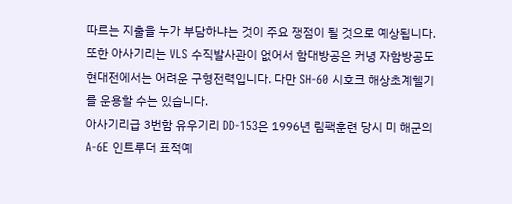따르는 지출을 누가 부담하냐는 것이 주요 쟁점이 될 것으로 예상됩니다. 또한 아사기리는 VLS 수직발사관이 없어서 함대방공은 커녕 자함방공도 현대전에서는 어려운 구형전력입니다. 다만 SH-60 시호크 해상초계헬기를 운용할 수는 있습니다.
아사기리급 3번함 유우기리 DD-153은 1996년 림팩훈련 당시 미 해군의 A-6E 인트루더 표적예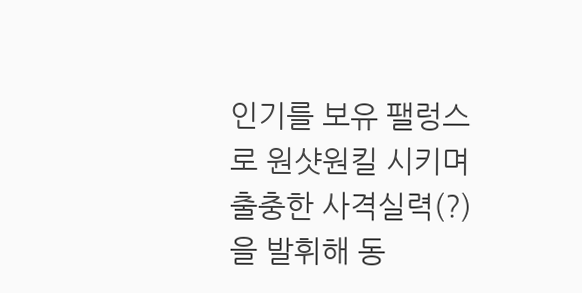인기를 보유 팰렁스로 원샷원킬 시키며 출충한 사격실력(?)을 발휘해 동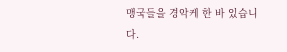맹국들을 경악케 한 바 있습니다.